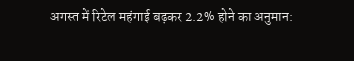अगस्त में रिटेल महंगाई बढ़कर 2.2% होने का अनुमान: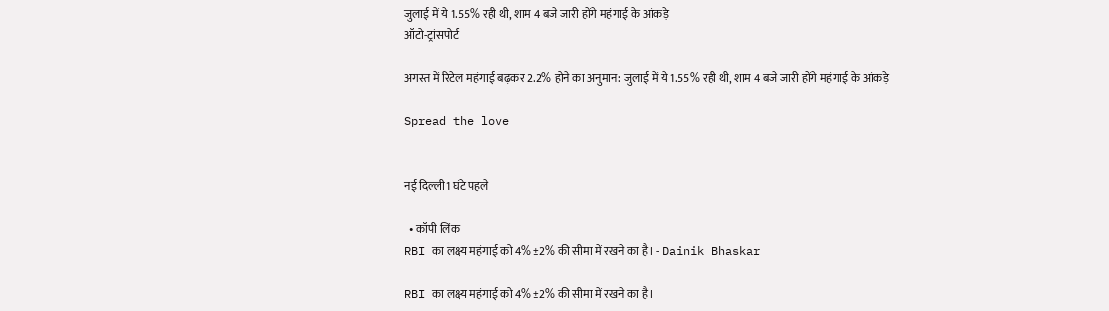जुलाई में ये 1.55% रही थी, शाम 4 बजे जारी होंगे महंगाई के आंकड़े
ऑटो-ट्रांसपोर्ट

अगस्त में रिटेल महंगाई बढ़कर 2.2% होने का अनुमान: जुलाई में ये 1.55% रही थी, शाम 4 बजे जारी होंगे महंगाई के आंकड़े

Spread the love


नई दिल्ली1 घंटे पहले

  • कॉपी लिंक
RBI का लक्ष्य महंगाई को 4% ±2% की सीमा में रखने का है। - Dainik Bhaskar

RBI का लक्ष्य महंगाई को 4% ±2% की सीमा में रखने का है।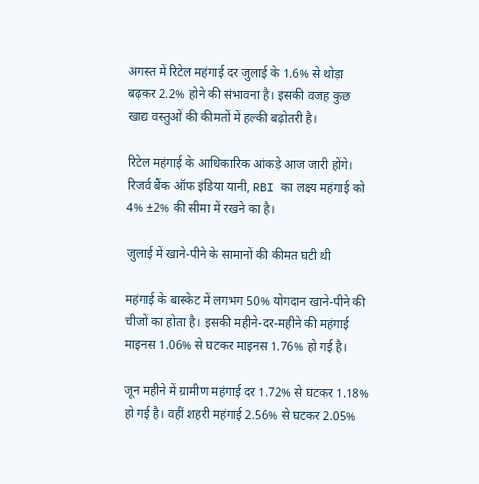अगस्त में रिटेल महंगाई दर जुलाई के 1.6% से थोड़ा बढ़कर 2.2% होने की संभावना है। इसकी वजह कुछ खाद्य वस्तुओं की कीमतों में हल्की बढ़ोतरी है।

रिटेल महंगाई के आधिकारिक आंकड़े आज जारी होंगे। रिजर्व बैंक ऑफ इंडिया यानी, RBI का लक्ष्य महंगाई को 4% ±2% की सीमा में रखने का है।

जुलाई में खाने-पीने के सामानों की कीमत घटी थी

महंगाई के बास्केट में लगभग 50% योगदान खाने-पीने की चीजों का होता है। इसकी महीने-दर-महीने की महंगाई माइनस 1.06% से घटकर माइनस 1.76% हो गई है।

जून महीने में ग्रामीण महंगाई दर 1.72% से घटकर 1.18% हो गई है। वहीं शहरी महंगाई 2.56% से घटकर 2.05%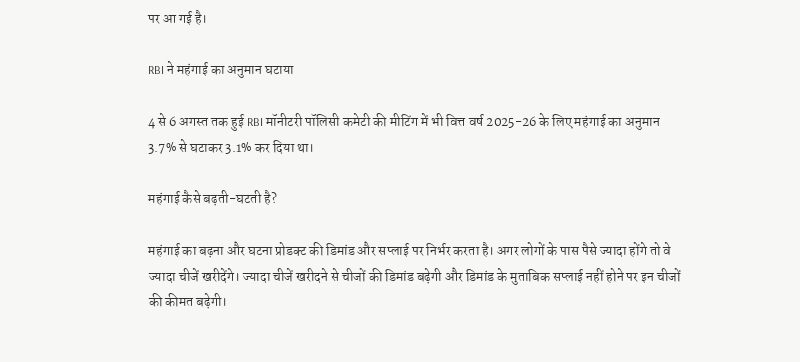पर आ गई है।

RBI ने महंगाई का अनुमान घटाया

4 से 6 अगस्त तक हुई RBI मॉनीटरी पॉलिसी कमेटी की मीटिंग में भी वित्त वर्ष 2025-26 के लिए महंगाई का अनुमान 3.7% से घटाकर 3.1% कर दिया था।

महंगाई कैसे बढ़ती-घटती है?

महंगाई का बढ़ना और घटना प्रोडक्ट की डिमांड और सप्लाई पर निर्भर करता है। अगर लोगों के पास पैसे ज्यादा होंगे तो वे ज्यादा चीजें खरीदेंगे। ज्यादा चीजें खरीदने से चीजों की डिमांड बढ़ेगी और डिमांड के मुताबिक सप्लाई नहीं होने पर इन चीजों की कीमत बढ़ेगी।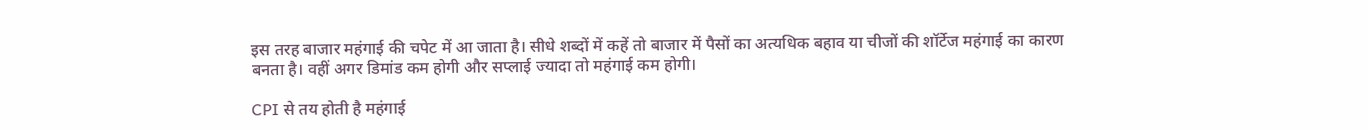इस तरह बाजार महंगाई की चपेट में आ जाता है। सीधे शब्दों में कहें तो बाजार में पैसों का अत्यधिक बहाव या चीजों की शॉर्टेज महंगाई का कारण बनता है। वहीं अगर डिमांड कम होगी और सप्लाई ज्यादा तो महंगाई कम होगी।

CPI से तय होती है महंगाई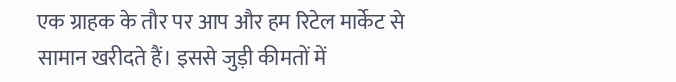एक ग्राहक के तौर पर आप और हम रिटेल मार्केट से सामान खरीदते हैं। इससे जुड़ी कीमतों में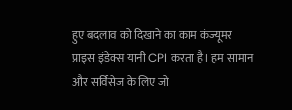हुए बदलाव को दिखाने का काम कंज्यूमर प्राइस इंडेक्स यानी CPI करता है। हम सामान और सर्विसेज के लिए जो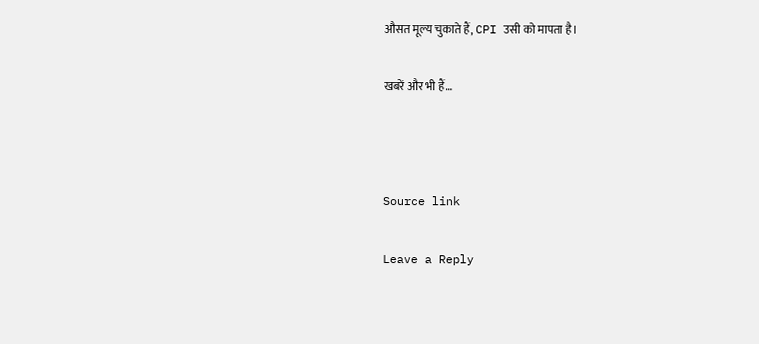औसत मूल्य चुकाते हैं, CPI उसी को मापता है।

खबरें और भी हैं…



Source link

Leave a Reply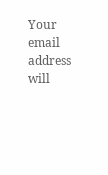Your email address will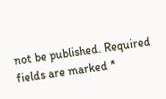not be published. Required fields are marked *